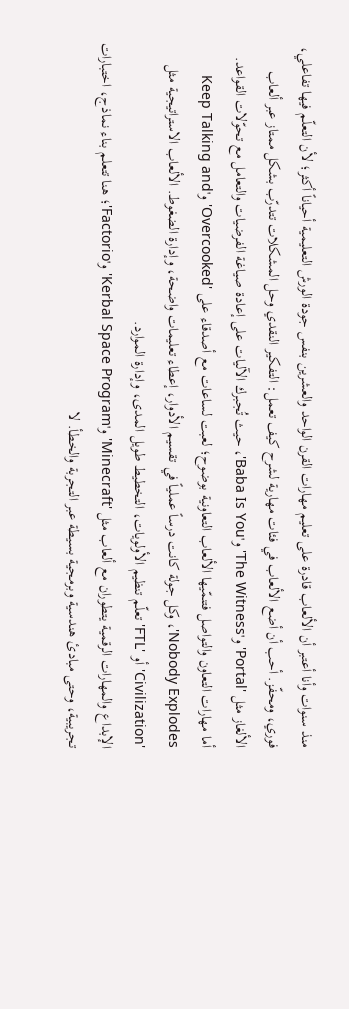منذ سنوات وأنا أعتبر أن الألعاب قادرة على تعليم مهارات القرن الواحد والعشرين بنفس جودة الورش التعليمية أحياناً أكثر؛ لأن التعلّم فيها تفاعلي، فوري، ومحفّز. أحب أن أضع الألعاب في فئات مهارية لشرح كيف تعمل: التفكير النقدي وحل المشكلات تتدرّب بشكل ممتاز عبر ألعاب الألغاز مثل 'Portal' و'The Witness' و'Baba Is You'، حيث تُجبرك الآليات على إعادة صياغة الفرضيات والتعامل مع تحوّلات القواعد.
أما مهارات التعاون والتواصل فتنمّيها الألعاب التعاونية بوضوح؛ لعبت لساعات مع أصدقاء على 'Overcooked' و'Keep Talking and Nobody Explodes'، وكل جولة كانت درساً عملياً في تقسيم الأدوار، إعطاء تعليمات واضحة، وإدارة الضغوط. الألعاب الاستراتيجية مثل 'Civilization' أو 'FTL' تعلّم تنظيم الأولويات، التخطيط طويل المدى، وإدارة الموارد.
الإبداع والمهارات الرقمية يتطوران مع ألعاب مثل 'Minecraft' و'Kerbal Space Program' و'Factorio'؛ هنا تتعلم بناء نماذج، اختبارات تجريبية، وحتى مبادئ هندسية وبرمجية بسيطة عبر التجربة والخطأ. لا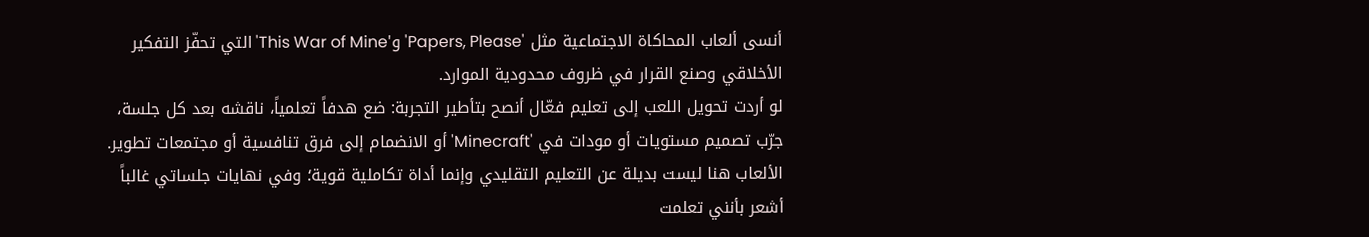أنسى ألعاب المحاكاة الاجتماعية مثل 'Papers, Please' و'This War of Mine' التي تحفّز التفكير الأخلاقي وصنع القرار في ظروف محدودية الموارد.
لو أردت تحويل اللعب إلى تعليم فعّال أنصح بتأطير التجربة: ضع هدفاً تعلمياً، ناقشه بعد كل جلسة، جرّب تصميم مستويات أو مودات في 'Minecraft' أو الانضمام إلى فرق تنافسية أو مجتمعات تطوير. الألعاب هنا ليست بديلة عن التعليم التقليدي وإنما أداة تكاملية قوية؛ وفي نهايات جلساتي غالباً أشعر بأنني تعلمت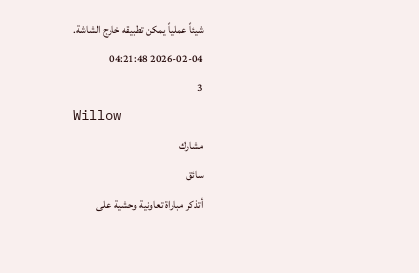شيئاً عملياً يمكن تطبيقه خارج الشاشة.
2026-02-04 04:21:48
3
Willow
مشارك
سائق
أتذكر مباراة تعاونية وحشية على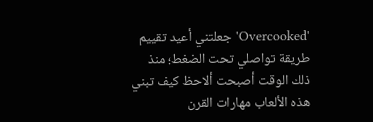'Overcooked' جعلتني أعيد تقييم طريقة تواصلي تحت الضغط؛ منذ ذلك الوقت أصبحت ألاحظ كيف تبني هذه الألعاب مهارات القرن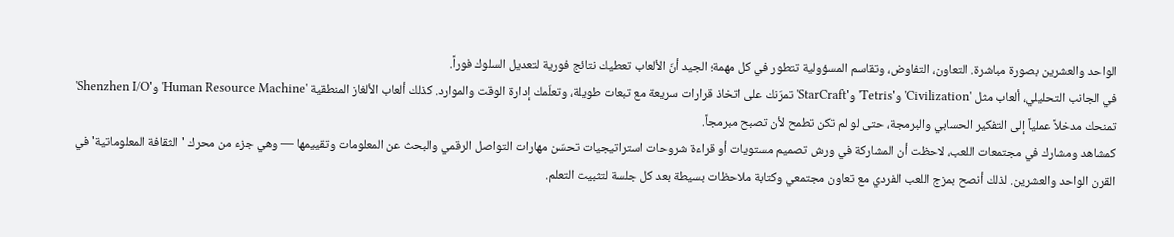الواحد والعشرين بصورة مباشرة. التعاون، التفاوض، وتقاسم المسؤولية تتطور في كل مهمة؛ الجيد أنّ الألعاب تعطيك نتائج فورية لتعديل السلوك فوراً.
في الجانب التحليلي، ألعاب مثل 'Civilization' و'Tetris' و'StarCraft' تمرّنك على اتخاذ قرارات سريعة مع تبعات طويلة، وتعلّمك إدارة الوقت والموارد. كذلك ألعاب الألغاز المنطقية 'Human Resource Machine' و'Shenzhen I/O' تمنحك مدخلاً عملياً إلى التفكير الحسابي والبرمجة، حتى لو لم تكن تطمح لأن تصبح مبرمجاً.
كمشاهد ومشارك في مجتمعات اللعب، لاحظت أن المشاركة في ورش تصميم مستويات أو قراءة شروحات استراتيجيات تحسّن مهارات التواصل الرقمي والبحث عن المعلومات وتقييمها — وهي جزء من محرك 'الثقافة المعلوماتية' في القرن الواحد والعشرين. لذلك أنصح بمزج اللعب الفردي مع تعاون مجتمعي وكتابة ملاحظات بسيطة بعد كل جلسة لتثبيت التعلم.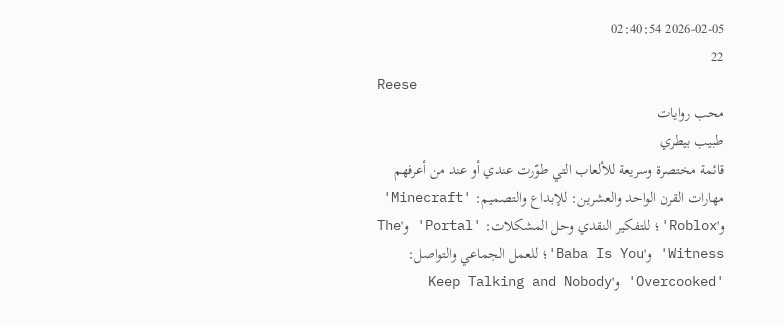2026-02-05 02:40:54
22
Reese
محب روايات
طبيب بيطري
قائمة مختصرة وسريعة للألعاب التي طوّرت عندي أو عند من أعرفهم مهارات القرن الواحد والعشرين: للإبداع والتصميم: 'Minecraft' و'Roblox'؛ للتفكير النقدي وحل المشكلات: 'Portal' و'The Witness' و'Baba Is You'؛ للعمل الجماعي والتواصل: 'Overcooked' و'Keep Talking and Nobody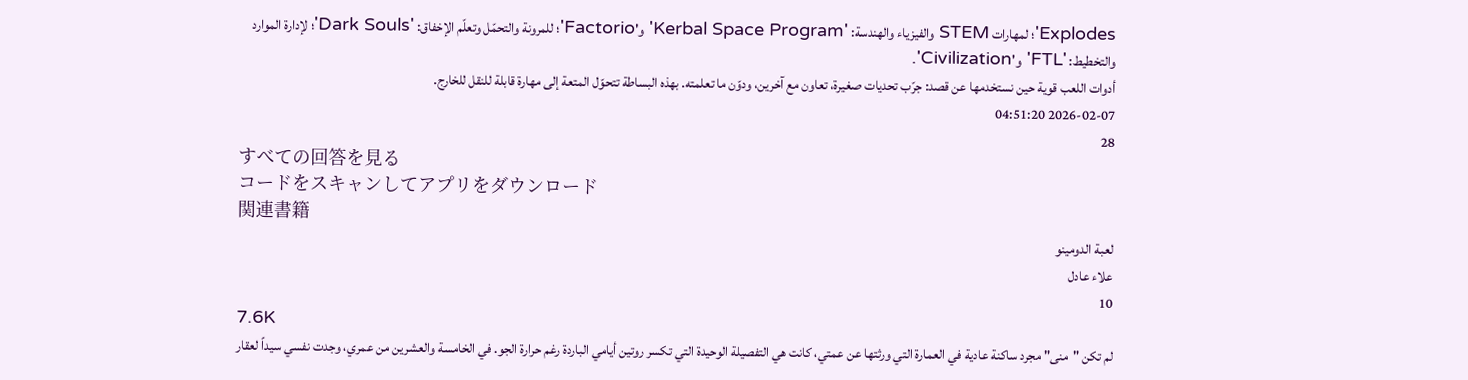Explodes'؛ لمهارات STEM والفيزياء والهندسة: 'Kerbal Space Program' و'Factorio'؛ للمرونة والتحمّل وتعلّم الإخفاق: 'Dark Souls'؛ لإدارة الموارد والتخطيط: 'FTL' و'Civilization'.
أدوات اللعب قوية حين نستخدمها عن قصد: جرّب تحديات صغيرة، تعاون مع آخرين، ودوّن ما تعلمته. بهذه البساطة تتحوّل المتعة إلى مهارة قابلة للنقل للخارج.
2026-02-07 04:51:20
28
すべての回答を見る
コードをスキャンしてアプリをダウンロード
関連書籍
لعبة الدومينو
علاء عادل
10
7.6K
لم تكن "منى" مجرد ساكنة عادية في العمارة التي ورثتها عن عمتي، كانت هي التفصيلة الوحيدة التي تكسر روتين أيامي الباردة رغم حرارة الجو. في الخامسة والعشرين من عمري، وجدت نفسي سيداً لعقار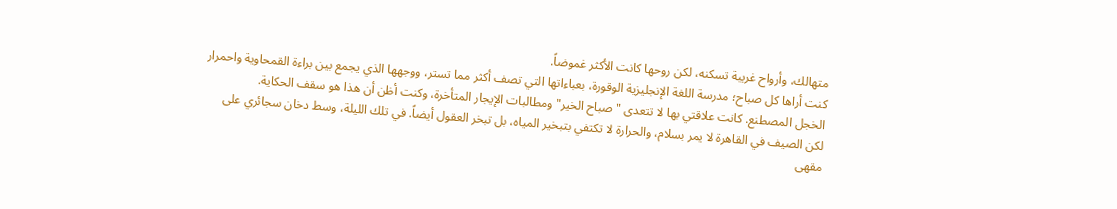متهالك، وأرواح غريبة تسكنه، لكن روحها كانت الأكثر غموضاً.
كنت أراها كل صباح؛ مدرسة اللغة الإنجليزية الوقورة، بعباءاتها التي تصف أكثر مما تستر، ووجهها الذي يجمع بين براءة القمحاوية واحمرار الخجل المصطنع. كانت علاقتي بها لا تتعدى "صباح الخير" ومطالبات الإيجار المتأخرة، وكنت أظن أن هذا هو سقف الحكاية.
لكن الصيف في القاهرة لا يمر بسلام، والحرارة لا تكتفي بتبخير المياه، بل تبخر العقول أيضاً. في تلك الليلة، وسط دخان سجائري على مقهى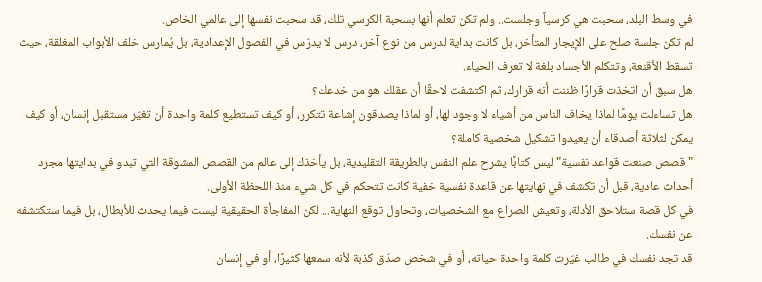في وسط البلد، سحبت هي كرسياً وجلست.. ولم تكن تعلم أنها بسحبة الكرسي تلك، قد سحبت نفسها إلى عالمي الخاص.
لم تكن جلسة صلح على الإيجار المتأخر، بل كانت بداية لدرس من نوع آخر، درس لا يدرّس في الفصول الإعدادية، بل يُمارس خلف الأبواب المغلقة، حيث تسقط الأقنعة، وتتكلم الأجساد بلغة لا تعرف الحياء.
هل سبق أن اتخذت قرارًا ظننت أنه قرارك، ثم اكتشفت لاحقًا أن عقلك هو من خدعك؟
هل تساءلت يومًا لماذا يخاف الناس من أشياء لا وجود لها، أو لماذا يصدقون إشاعة تتكرر، أو كيف تستطيع كلمة واحدة أن تغيّر مستقبل إنسان، أو كيف يمكن لثلاثة أصدقاء أن يعيدوا تشكيل شخصية كاملة؟
"قصص صنعت قواعد نفسية" ليس كتابًا يشرح علم النفس بالطريقة التقليدية، بل يأخذك إلى عالم من القصص المشوقة التي تبدو في بدايتها مجرد أحداث عادية، قبل أن تكشف في نهايتها عن قاعدة نفسية خفية كانت تتحكم في كل شيء منذ اللحظة الأولى.
في كل قصة ستلاحق الأدلة، وتعيش الصراع مع الشخصيات، وتحاول توقع النهاية... لكن المفاجأة الحقيقية ليست فيما يحدث للأبطال، بل فيما ستكتشفه عن نفسك.
قد تجد نفسك في طالب غيّرت كلمة واحدة حياته، أو في شخص صدّق كذبة لأنه سمعها كثيرًا، أو في إنسان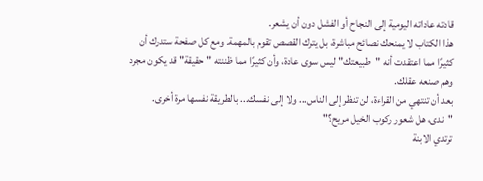قادته عاداته اليومية إلى النجاح أو الفشل دون أن يشعر.
هذا الكتاب لا يمنحك نصائح مباشرة، بل يترك القصص تقوم بالمهمة. ومع كل صفحة ستدرك أن كثيرًا مما اعتقدت أنه "طبيعتك" ليس سوى عادة، وأن كثيرًا مما ظننته "حقيقة" قد يكون مجرد وهم صنعه عقلك.
بعد أن تنتهي من القراءة، لن تنظر إلى الناس... ولا إلى نفسك... بالطريقة نفسها مرة أخرى.
"ندى، هل شعور ركوب الخيل مريح؟"
ترتدي الابنة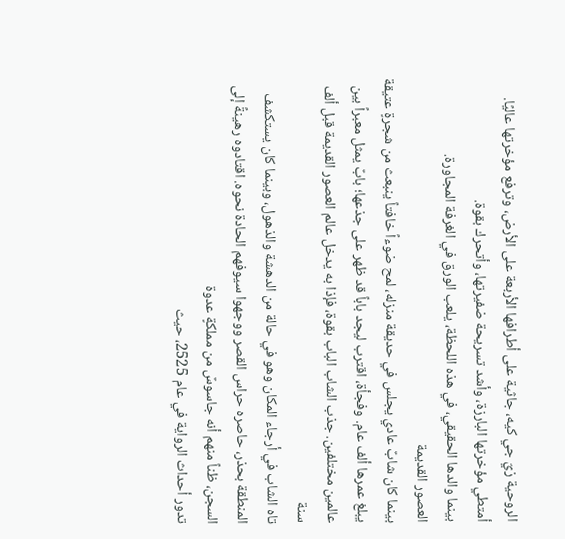الروحية زيّ جي كيه، جاثية على أطرافها الأربعة على الأرض، وترفع مؤخرتها عاليًا.
أمتطي مؤخرتها البارزة، وأشد تسريحة ضفيرتها، وأتحرك بقوة.
بينما والدها الحقيقي، في هذه اللحظة، يلعب الورق في الغرفة المجاورة.
العصور القديمة
بينما كان شابٌ عادي يجلس في حديقة منزله، لمح ضوءاً خافتاً ينبعث من شجرةٍ عتيقة يبلغ عمرها ألف عام. وفجأة، اقترب ليجد باباً قد ظهر على جذعها؛ بابٌ يمثل معبراً بين عالمين مختلفين. جذب الشاب الباب بقوة، فإذا به يدخل عالم العصور القديمة قبل ألف سنة
تاه الشاب في أرجاء المكان وهو في حالة من الدهشة والذهول، وبينما كان يستكشف المنطقة بحذر، حاصره حراس القصر ووجهوا سيوفهم الحادة نحوه. اقتادوه رهينةً إلى السجن، ظناً منهم أنه جاسوسٌ من مملكةٍ عدوة
تدور أحداث الرواية في عام 2525، حيث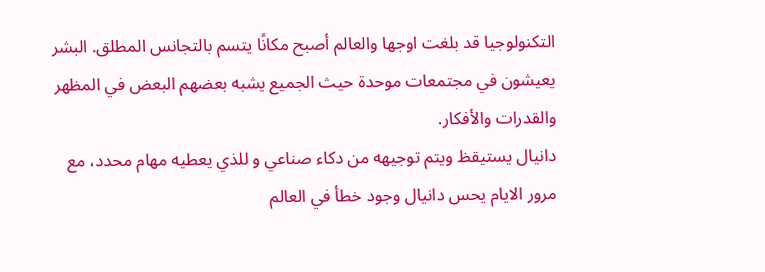التكنولوجيا قد بلغت اوجها والعالم أصبح مكانًا يتسم بالتجانس المطلق. البشر يعيشون في مجتمعات موحدة حيث الجميع يشبه بعضهم البعض في المظهر والقدرات والأفكار.
دانيال يستيقظ ويتم توجيهه من دكاء صناعي و للذي يعطيه مهام محدد، مع مرور الايام يحس دانيال وجود خطأ في العالم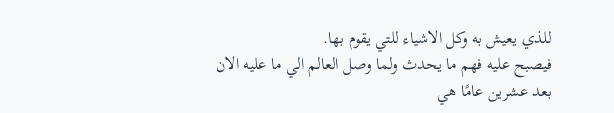للذي يعيش به وكل الاشياء للتي يقوم بها.
فيصبح عليه فهم ما يحدث ولما وصل العالم الي ما عليه الان
بعد عشرين عامًا هي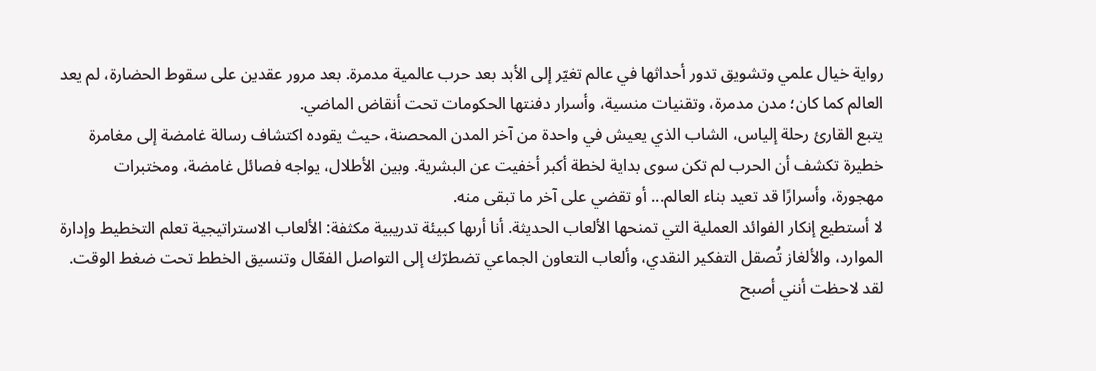رواية خيال علمي وتشويق تدور أحداثها في عالم تغيّر إلى الأبد بعد حرب عالمية مدمرة. بعد مرور عقدين على سقوط الحضارة، لم يعد العالم كما كان؛ مدن مدمرة، وتقنيات منسية، وأسرار دفنتها الحكومات تحت أنقاض الماضي.
يتبع القارئ رحلة إلياس، الشاب الذي يعيش في واحدة من آخر المدن المحصنة، حيث يقوده اكتشاف رسالة غامضة إلى مغامرة خطيرة تكشف أن الحرب لم تكن سوى بداية لخطة أكبر أخفيت عن البشرية. وبين الأطلال، يواجه فصائل غامضة، ومختبرات مهجورة، وأسرارًا قد تعيد بناء العالم... أو تقضي على آخر ما تبقى منه.
لا أستطيع إنكار الفوائد العملية التي تمنحها الألعاب الحديثة. أنا أرىها كبيئة تدريبية مكثفة: الألعاب الاستراتيجية تعلم التخطيط وإدارة الموارد، والألغاز تُصقل التفكير النقدي، وألعاب التعاون الجماعي تضطرّك إلى التواصل الفعّال وتنسيق الخطط تحت ضغط الوقت.
لقد لاحظت أنني أصبح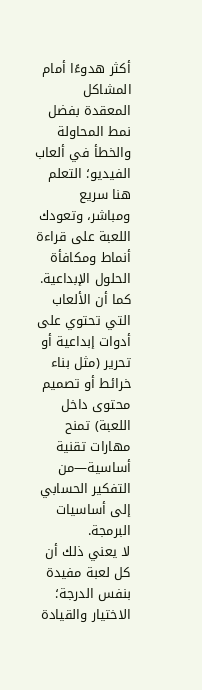أكثر هدوءًا أمام المشاكل المعقدة بفضل نمط المحاولة والخطأ في ألعاب الفيديو؛ التعلم هنا سريع ومباشر، وتعودك اللعبة على قراءة أنماط ومكافأة الحلول الإبداعية. كما أن الألعاب التي تحتوي على أدوات إبداعية أو تحرير (مثل بناء خرائط أو تصميم محتوى داخل اللعبة) تمنح مهارات تقنية أساسية—من التفكير الحسابي إلى أساسيات البرمجة.
لا يعني ذلك أن كل لعبة مفيدة بنفس الدرجة؛ الاختيار والقيادة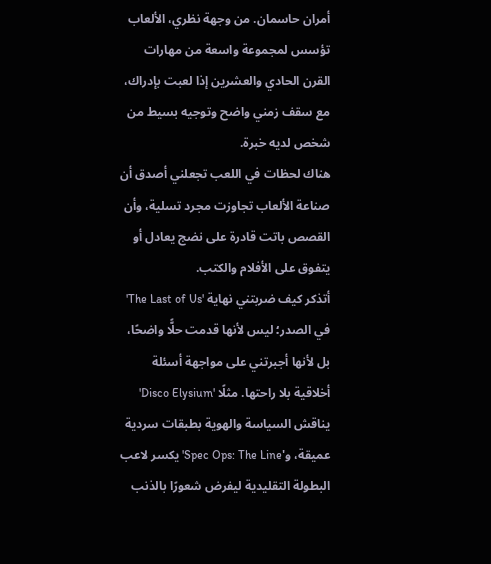أمران حاسمان. من وجهة نظري، الألعاب تؤسس لمجموعة واسعة من مهارات القرن الحادي والعشرين إذا لعبت بإدراك، مع سقف زمني واضح وتوجيه بسيط من شخص لديه خبرة.
هناك لحظات في اللعب تجعلني أصدق أن صناعة الألعاب تجاوزت مجرد تسلية، وأن القصص باتت قادرة على نضج يعادل أو يتفوق على الأفلام والكتب.
أتذكر كيف ضربتني نهاية 'The Last of Us' في الصدر؛ ليس لأنها قدمت حلًّا واضحًا، بل لأنها أجبرتني على مواجهة أسئلة أخلاقية بلا راحتها. مثلًا 'Disco Elysium' يناقش السياسة والهوية بطبقات سردية عميقة، و'Spec Ops: The Line' يكسر لاعب البطولة التقليدية ليفرض شعورًا بالذنب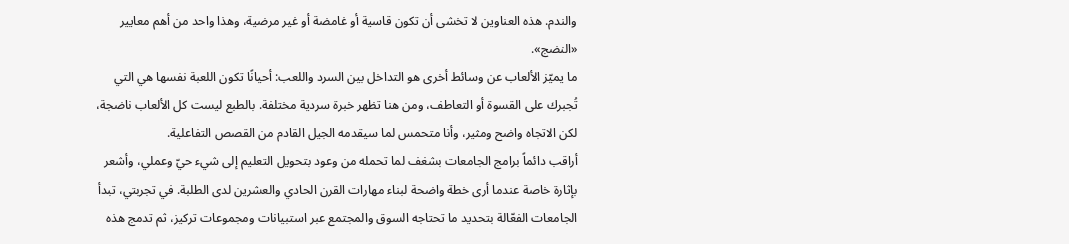والندم. هذه العناوين لا تخشى أن تكون قاسية أو غامضة أو غير مرضية، وهذا واحد من أهم معايير «النضج».
ما يميّز الألعاب عن وسائط أخرى هو التداخل بين السرد واللعب: أحيانًا تكون اللعبة نفسها هي التي تُجبرك على القسوة أو التعاطف، ومن هنا تظهر خبرة سردية مختلفة. بالطبع ليست كل الألعاب ناضجة، لكن الاتجاه واضح ومثير، وأنا متحمس لما سيقدمه الجيل القادم من القصص التفاعلية.
أراقب دائماً برامج الجامعات بشغف لما تحمله من وعود بتحويل التعليم إلى شيء حيّ وعملي، وأشعر بإثارة خاصة عندما أرى خطة واضحة لبناء مهارات القرن الحادي والعشرين لدى الطلبة. في تجربتي، تبدأ الجامعات الفعّالة بتحديد ما تحتاجه السوق والمجتمع عبر استبيانات ومجموعات تركيز، ثم تدمج هذه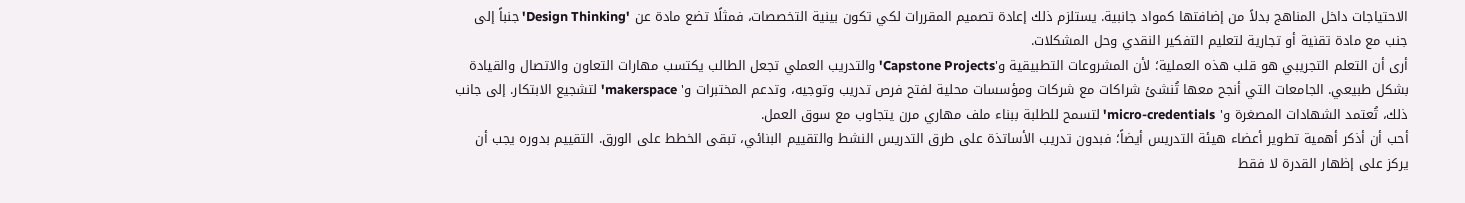الاحتياجات داخل المناهج بدلاً من إضافتها كمواد جانبية. يستلزم ذلك إعادة تصميم المقررات لكي تكون بينية التخصصات، فمثلًا تضع مادة عن 'Design Thinking' جنباً إلى جنب مع مادة تقنية أو تجارية لتعليم التفكير النقدي وحل المشكلات.
أرى أن التعلم التجريبي هو قلب هذه العملية؛ لأن المشروعات التطبيقية و'Capstone Projects' والتدريب العملي تجعل الطالب يكتسب مهارات التعاون والاتصال والقيادة بشكل طبيعي. الجامعات التي أنجح معها تُنشئ شراكات مع شركات ومؤسسات محلية لفتح فرص تدريب وتوجيه، وتدعم المختبرات و' makerspace' لتشجيع الابتكار. إلى جانب ذلك، تُعتمد الشهادات المصغرة و' micro-credentials' لتسمح للطلبة ببناء ملف مهاري مرن يتجاوب مع سوق العمل.
أحب أن أذكر أهمية تطوير أعضاء هيئة التدريس أيضاً؛ فبدون تدريب الأساتذة على طرق التدريس النشط والتقييم البنائي، تبقى الخطط على الورق. التقييم بدوره يجب أن يركز على إظهار القدرة لا فقط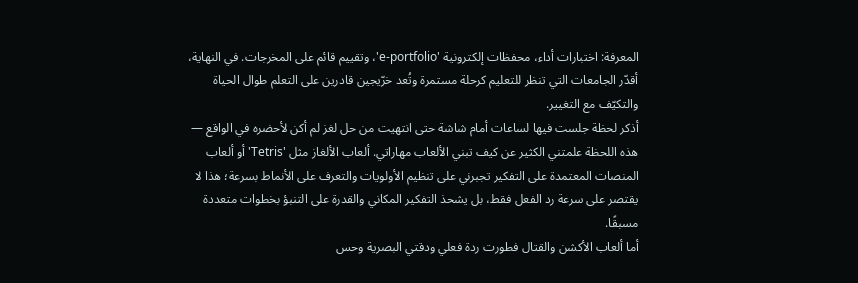المعرفة: اختبارات أداء، محفظات إلكترونية 'e-portfolio'، وتقييم قائم على المخرجات. في النهاية، أقدّر الجامعات التي تنظر للتعليم كرحلة مستمرة وتُعد خرّيجين قادرين على التعلم طوال الحياة والتكيّف مع التغيير.
أذكر لحظة جلست فيها لساعات أمام شاشة حتى انتهيت من حل لغز لم أكن لأحضره في الواقع — هذه اللحظة علمتني الكثير عن كيف تبني الألعاب مهاراتي. ألعاب الألغاز مثل 'Tetris' أو ألعاب المنصات المعتمدة على التفكير تجبرني على تنظيم الأولويات والتعرف على الأنماط بسرعة؛ هذا لا يقتصر على سرعة رد الفعل فقط، بل يشحذ التفكير المكاني والقدرة على التنبؤ بخطوات متعددة مسبقًا.
أما ألعاب الأكشن والقتال فطورت ردة فعلي ودقتي البصرية وحس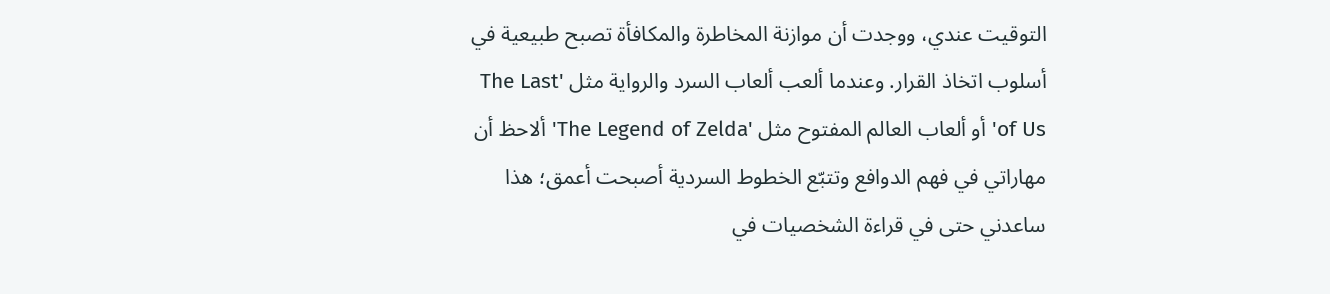التوقيت عندي، ووجدت أن موازنة المخاطرة والمكافأة تصبح طبيعية في أسلوب اتخاذ القرار. وعندما ألعب ألعاب السرد والرواية مثل 'The Last of Us' أو ألعاب العالم المفتوح مثل 'The Legend of Zelda' ألاحظ أن مهاراتي في فهم الدوافع وتتبّع الخطوط السردية أصبحت أعمق؛ هذا ساعدني حتى في قراءة الشخصيات في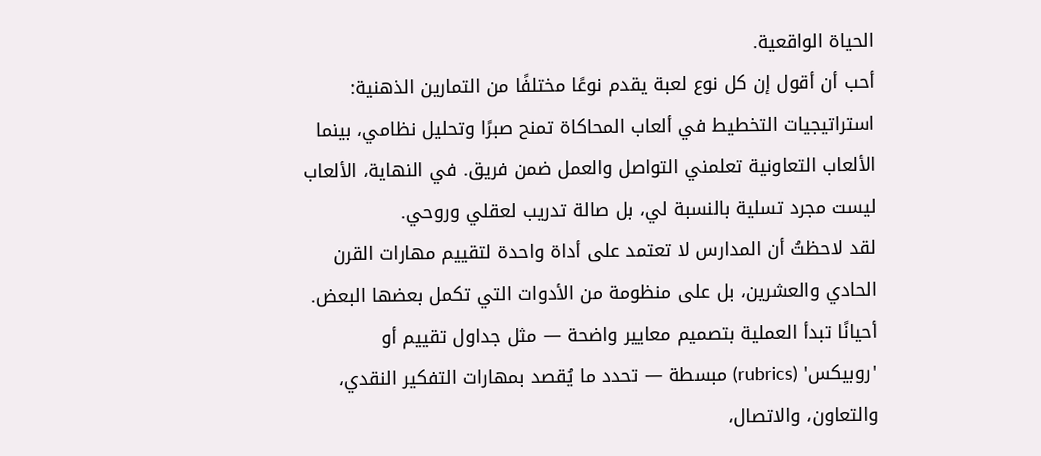الحياة الواقعية.
أحب أن أقول إن كل نوع لعبة يقدم نوعًا مختلفًا من التمارين الذهنية: استراتيجيات التخطيط في ألعاب المحاكاة تمنح صبرًا وتحليل نظامي، بينما الألعاب التعاونية تعلمني التواصل والعمل ضمن فريق. في النهاية، الألعاب ليست مجرد تسلية بالنسبة لي، بل صالة تدريب لعقلي وروحي.
لقد لاحظتُ أن المدارس لا تعتمد على أداة واحدة لتقييم مهارات القرن الحادي والعشرين، بل على منظومة من الأدوات التي تكمل بعضها البعض. أحيانًا تبدأ العملية بتصميم معايير واضحة — مثل جداول تقييم أو 'روبيكس' (rubrics) مبسطة — تحدد ما يُقصد بمهارات التفكير النقدي، والتعاون، والاتصال،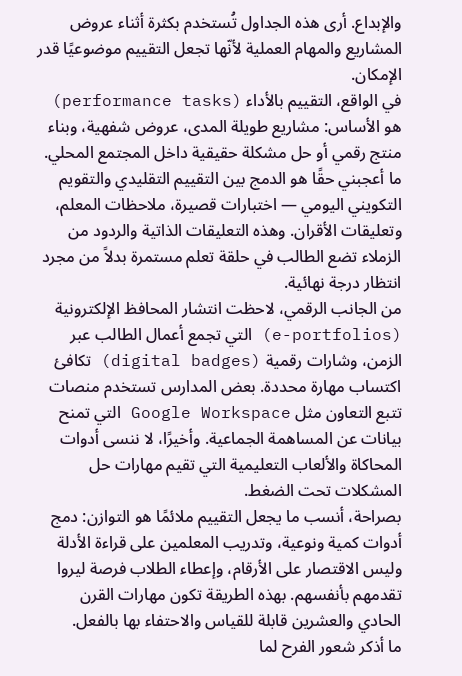والإبداع. أرى هذه الجداول تُستخدم بكثرة أثناء عروض المشاريع والمهام العملية لأنّها تجعل التقييم موضوعيًا قدر الإمكان.
في الواقع، التقييم بالأداء (performance tasks) هو الأساس: مشاريع طويلة المدى، عروض شفهية، وبناء منتج رقمي أو حل مشكلة حقيقية داخل المجتمع المحلي. ما أعجبني حقًا هو الدمج بين التقييم التقليدي والتقويم التكويني اليومي — اختبارات قصيرة، ملاحظات المعلم، وتعليقات الأقران. وهذه التعليقات الذاتية والردود من الزملاء تضع الطالب في حلقة تعلم مستمرة بدلاً من مجرد انتظار درجة نهائية.
من الجانب الرقمي، لاحظت انتشار المحافظ الإلكترونية (e-portfolios) التي تجمع أعمال الطالب عبر الزمن، وشارات رقمية (digital badges) تكافئ اكتساب مهارة محددة. بعض المدارس تستخدم منصات تتبع التعاون مثل Google Workspace التي تمنح بيانات عن المساهمة الجماعية. وأخيرًا، لا ننسى أدوات المحاكاة والألعاب التعليمية التي تقيم مهارات حل المشكلات تحت الضغط.
بصراحة، أنسب ما يجعل التقييم ملائمًا هو التوازن: دمج أدوات كمية ونوعية، وتدريب المعلمين على قراءة الأدلة وليس الاقتصار على الأرقام، وإعطاء الطلاب فرصة ليروا تقدمهم بأنفسهم. بهذه الطريقة تكون مهارات القرن الحادي والعشرين قابلة للقياس والاحتفاء بها بالفعل.
ما أذكر شعور الفرح لما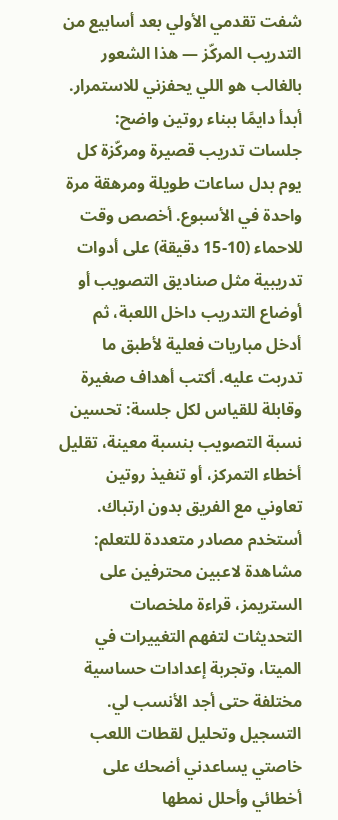شفت تقدمي الأولي بعد أسابيع من التدريب المركّز — هذا الشعور بالغالب هو اللي يحفزني للاستمرار.
أبدأ دايمًا ببناء روتين واضح: جلسات تدريب قصيرة ومركّزة كل يوم بدل ساعات طويلة ومرهقة مرة واحدة في الأسبوع. أخصص وقت للاحماء (10-15 دقيقة) على أدوات تدريبية مثل صناديق التصويب أو أوضاع التدريب داخل اللعبة، ثم أدخل مباريات فعلية لأطبق ما تدربت عليه. أكتب أهداف صغيرة وقابلة للقياس لكل جلسة: تحسين نسبة التصويب بنسبة معينة، تقليل أخطاء التمركز، أو تنفيذ روتين تعاوني مع الفريق بدون ارتباك.
أستخدم مصادر متعددة للتعلم: مشاهدة لاعبين محترفين على الستريمز، قراءة ملخصات التحديثات لتفهم التغييرات في الميتا، وتجربة إعدادات حساسية مختلفة حتى أجد الأنسب لي. التسجيل وتحليل لقطات اللعب خاصتي يساعدني أضحك على أخطائي وأحلل نمطها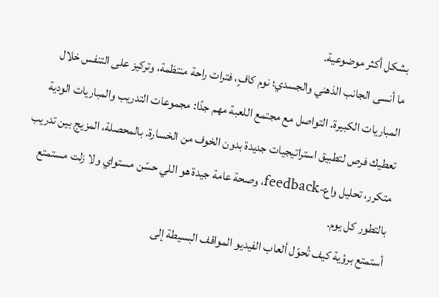بشكل أكثر موضوعية.
ما أنسى الجانب الذهني والجسدي؛ نوم كافٍ، فترات راحة منتظمة، وتركيز على التنفس خلال المباريات الكبيرة. التواصل مع مجتمع اللعبة مهم جدًا: مجموعات التدريب والمباريات الودية تعطيك فرص لتطبيق استراتيجيات جديدة بدون الخوف من الخسارة. بالمحصلة، المزيج بين تدريب متكرر، تحليل واع-feedback، وصحة عامة جيدة هو اللي حسّن مستواي ولا زلت مستمتع بالتطور كل يوم.
أستمتع برؤية كيف تُحوّل ألعاب الفيديو المواقف البسيطة إلى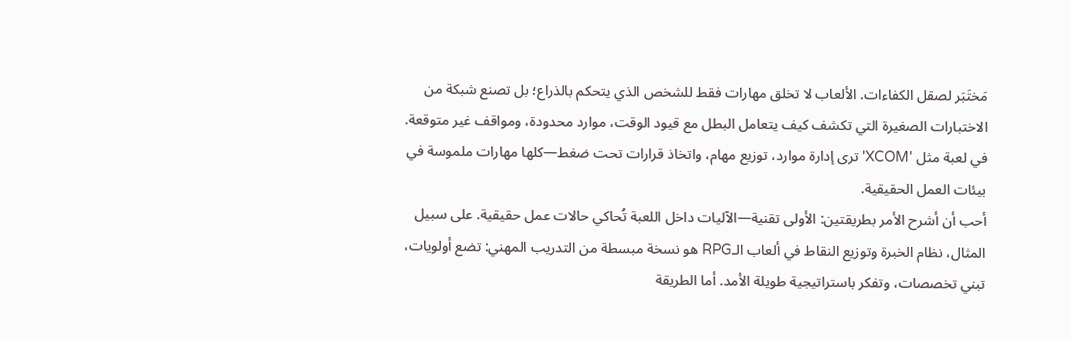مَختَبَر لصقل الكفاءات. الألعاب لا تخلق مهارات فقط للشخص الذي يتحكم بالذراع؛ بل تصنع شبكة من الاختبارات الصغيرة التي تكشف كيف يتعامل البطل مع قيود الوقت، موارد محدودة، ومواقف غير متوقعة. في لعبة مثل 'XCOM' ترى إدارة موارد، توزيع مهام، واتخاذ قرارات تحت ضغط—كلها مهارات ملموسة في بيئات العمل الحقيقية.
أحب أن أشرح الأمر بطريقتين: الأولى تقنية—الآليات داخل اللعبة تُحاكي حالات عمل حقيقية. على سبيل المثال، نظام الخبرة وتوزيع النقاط في ألعاب الـRPG هو نسخة مبسطة من التدريب المهني: تضع أولويات، تبني تخصصات، وتفكر باستراتيجية طويلة الأمد. أما الطريقة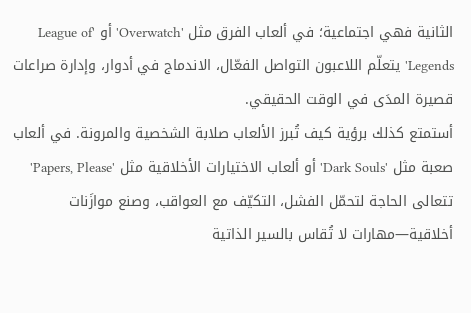الثانية فهي اجتماعية؛ في ألعاب الفرق مثل 'Overwatch' أو 'League of Legends' يتعلّم اللاعبون التواصل الفعّال، الاندماج في أدوار، وإدارة صراعات قصيرة المدَى في الوقت الحقيقي.
أستمتع كذلك برؤية كيف تُبرز الألعاب صلابة الشخصية والمرونة. في ألعاب صعبة مثل 'Dark Souls' أو ألعاب الاختيارات الأخلاقية مثل 'Papers, Please' تتعالى الحاجة لتحمّل الفشل، التكيّف مع العواقب، وصنع موازَنات أخلاقية—مهارات لا تُقاس بالسير الذاتية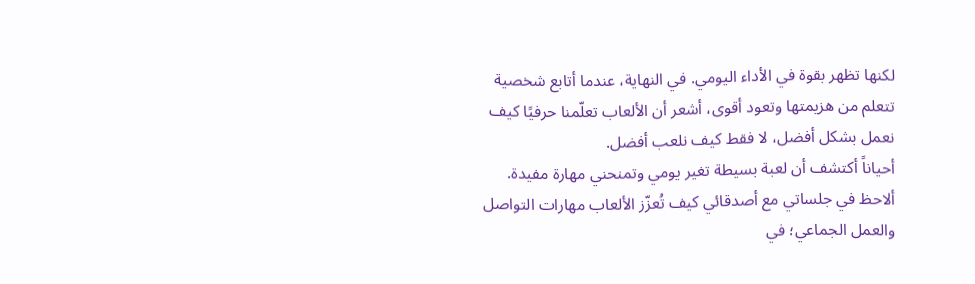لكنها تظهر بقوة في الأداء اليومي. في النهاية، عندما أتابع شخصية تتعلم من هزيمتها وتعود أقوى، أشعر أن الألعاب تعلّمنا حرفيًا كيف نعمل بشكل أفضل، لا فقط كيف نلعب أفضل.
أحياناً أكتشف أن لعبة بسيطة تغير يومي وتمنحني مهارة مفيدة.
ألاحظ في جلساتي مع أصدقائي كيف تُعزّز الألعاب مهارات التواصل والعمل الجماعي؛ في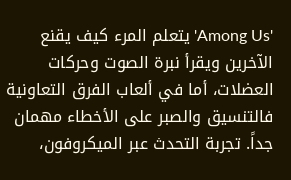'Among Us' يتعلم المرء كيف يقنع الآخرين ويقرأ نبرة الصوت وحركات العضلات، أما في ألعاب الفرق التعاونية فالتنسيق والصبر على الأخطاء مهمان جداً. تجربة التحدث عبر الميكروفون،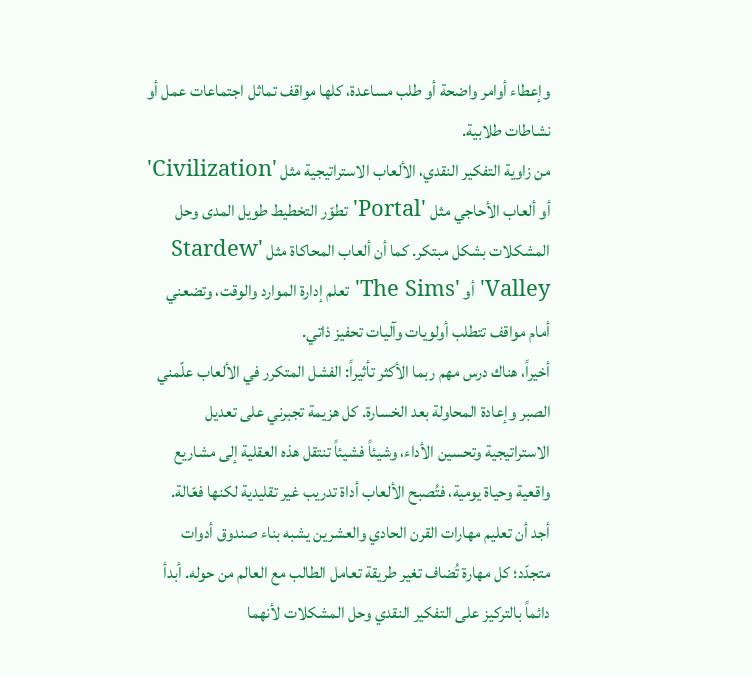وإعطاء أوامر واضحة أو طلب مساعدة، كلها مواقف تماثل اجتماعات عمل أو نشاطات طلابية.
من زاوية التفكير النقدي، الألعاب الاستراتيجية مثل 'Civilization' أو ألعاب الأحاجي مثل 'Portal' تطوّر التخطيط طويل المدى وحل المشكلات بشكل مبتكر. كما أن ألعاب المحاكاة مثل 'Stardew Valley' أو 'The Sims' تعلم إدارة الموارد والوقت، وتضعني أمام مواقف تتطلب أولويات وآليات تحفيز ذاتي.
أخيراً، هناك درس مهم ربما الأكثر تأثيراً: الفشل المتكرر في الألعاب علّمني الصبر وإعادة المحاولة بعد الخسارة. كل هزيمة تجبرني على تعديل الاستراتيجية وتحسين الأداء، وشيئاً فشيئاً تنتقل هذه العقلية إلى مشاريع واقعية وحياة يومية، فتُصبح الألعاب أداة تدريب غير تقليدية لكنها فعّالة.
أجد أن تعليم مهارات القرن الحادي والعشرين يشبه بناء صندوق أدوات متجدّد؛ كل مهارة تُضاف تغير طريقة تعامل الطالب مع العالم من حوله. أبدأ دائماً بالتركيز على التفكير النقدي وحل المشكلات لأنهما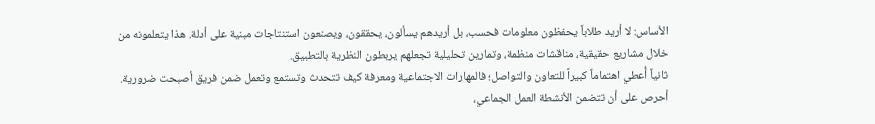الأساس: لا أريد طلاباً يحفظون معلومات فحسب، بل أريدهم يسألون، يحققون، ويصنعون استنتاجات مبنية على أدلة. هذا يتعلمونه من خلال مشاريع حقيقية، مناقشات منظمة، وتمارين تحليلية تجعلهم يربطون النظرية بالتطبيق.
ثانياً أُعطي اهتماماً كبيراً للتعاون والتواصل؛ فالمهارات الاجتماعية ومعرفة كيف تتحدث وتستمع وتعمل ضمن فريق أصبحت ضرورية. أحرص على أن تتضمن الأنشطة العمل الجماعي،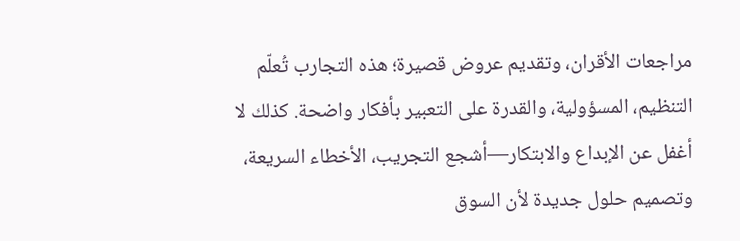مراجعات الأقران، وتقديم عروض قصيرة؛ هذه التجارب تُعلّم التنظيم، المسؤولية، والقدرة على التعبير بأفكار واضحة. كذلك لا أغفل عن الإبداع والابتكار—أشجع التجريب، الأخطاء السريعة، وتصميم حلول جديدة لأن السوق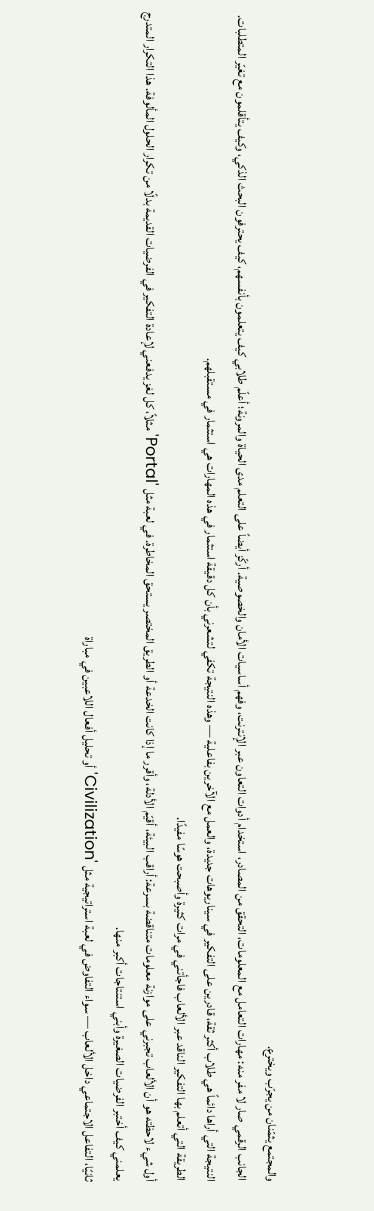والمجتمع يثمّنان من يجرّب ويخترع.
الجانب الرقمي صار لا مفر منه: مهارات التعامل مع المعلومات، التحقق من المصادر، استخدام أدوات التعاون عبر الإنترنت، وفهم أساسيات الأمان والخصوصية. أركّز أيضاً على التعلم مدى الحياة والمرونة؛ أعلّم طلابي كيف يتعلمون بأنفسهم، كيف يحترفون البحث الذكي، وكيف يتأقلمون مع تغيّر المتطلبات. النتيجة التي أراها دائماً هي طلاب أكثر ثقة، قادرين على التفكير في سيناريوهات جديدة، والعمل مع الآخرين بفاعلية — وهذه النتيجة تكفي لتشعرني بأن كل دقيقة استثمار في هذه المهارات هي استثمار في مستقبلهم.
الطريقة التي أتعلم بها التفكير الناقد عبر الألعاب فاجأتني في مرات كثيرة وأصبحت هوسًا مفيدًا.
أول شيء لاحظته هو أن الألعاب تجبرني على موازنة معلومات متناقضة بسرعة: أراقب البيئة، أقيّم الأدلة، وأقرر ما إذا كانت الخدعة أو الطريق المختصر يستحق المخاطرة. في لعبة مثل 'Portal' مثلاً، كل لغز يدفعني لإعادة التفكير في الفرضيات القديمة بدلًا من تكرار الحلول المألوفة. هذا التكرار المتدرج يعلمني كيف أختبر الفرضيات الصغيرة وأبني استنتاجات أكبر منها.
ثانيًا، التفاعل الاجتماعي داخل الألعاب — سواء التفاوض في لعبة استراتيجية مثل 'Civilization' أو تحليل أفعال اللاعبين في مباراة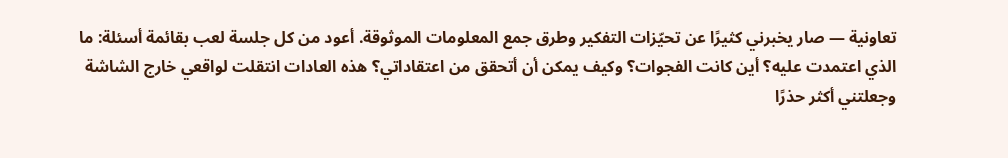تعاونية — صار يخبرني كثيرًا عن تحيّزات التفكير وطرق جمع المعلومات الموثوقة. أعود من كل جلسة لعب بقائمة أسئلة: ما الذي اعتمدت عليه؟ أين كانت الفجوات؟ وكيف يمكن أن أتحقق من اعتقاداتي؟ هذه العادات انتقلت لواقعي خارج الشاشة وجعلتني أكثر حذرًا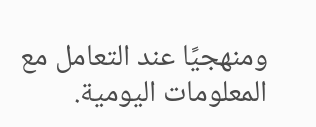ومنهجيًا عند التعامل مع المعلومات اليومية.